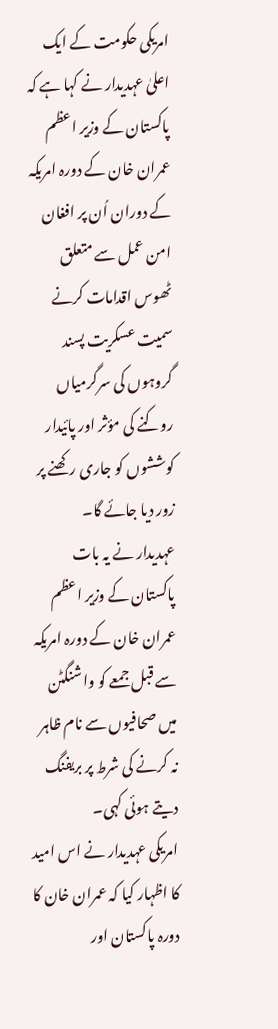امریکی حکومت کے ایک اعلیٰ عہدیدار نے کہا ہے کہ پاکستان کے وزیر اعظم عمران خان کے دورہ امریکہ کے دوران اُن پر افغان امن عمل سے متعلق ٹھوس اقدامات کرنے سمیت عسکریت پسند گروہوں کی سرگرمیاں روکنے کی مؤثر اور پائیدار کوششوں کو جاری رکھنے پر زور دیا جائے گا۔
عہدیدار نے یہ بات پاکستان کے وزیر اعظم عمران خان کے دورہ امریکہ سے قبل جمعے کو واشنگٹن میں صحافیوں سے نام ظاہر نہ کرنے کی شرط پر بریفنگ دیتے ہوئی کہی۔
امریکی عہدیدار نے اس امید کا اظہار کیا کہ عمران خان کا دورہ پاکستان اور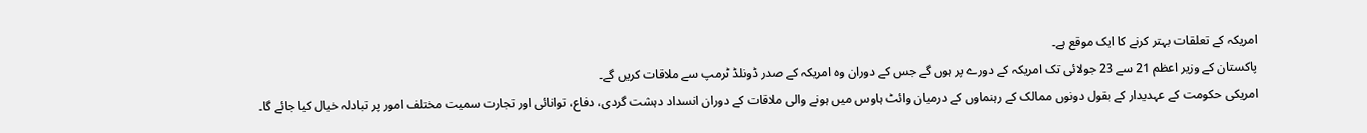امریکہ کے تعلقات بہتر کرنے کا ایک موقع ہے۔
پاکستان کے وزیر اعظم 21 سے 23 جولائی تک امریکہ کے دورے پر ہوں گے جس کے دوران وہ امریکہ کے صدر ڈونلڈ ٹرمپ سے ملاقات کریں گے۔
امریکی حکومت کے عہدیدار کے بقول دونوں ممالک کے رہنماوں کے درمیان وائٹ ہاوس میں ہونے والی ملاقات کے دوران انسداد دہشت گردی، دفاع، توانائی اور تجارت سمیت مختلف امور پر تبادلہ خیال کیا جائے گا۔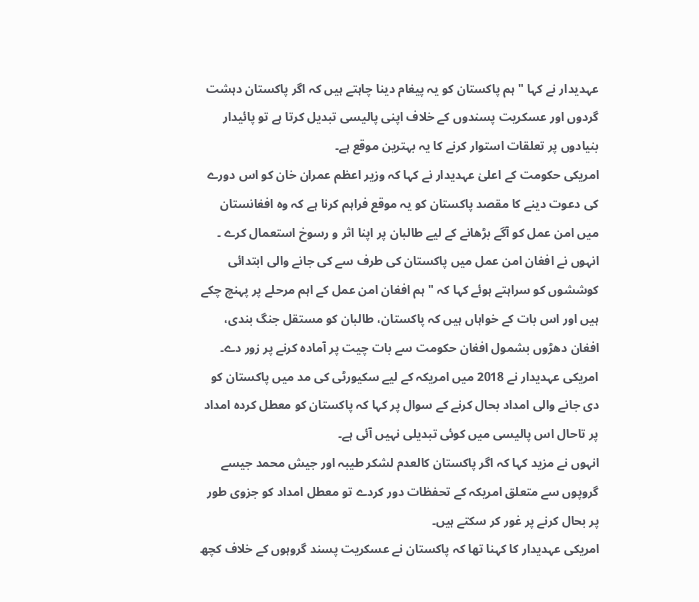عہدیدار نے کہا " ہم پاکستان کو یہ پیغام دینا چاہتے ہیں کہ اگر پاکستان دہشت گردوں اور عسکریت پسندوں کے خلاف اپنی پالیسی تبدیل کرتا ہے تو پائیدار بنیادوں پر تعلقات استوار کرنے کا یہ بہترین موقع ہے۔
امریکی حکومت کے اعلیٰ عہدیدار نے کہا کہ وزیر اعظم عمران خان کو اس دورے کی دعوت دینے کا مقصد پاکستان کو یہ موقع فراہم کرنا ہے کہ وہ افغانستان میں امن عمل کو آگے بڑھانے کے لیے طالبان پر اپنا اثر و رسوخ استعمال کرے ۔
انہوں نے افغان امن عمل میں پاکستان کی طرف سے کی جانے والی ابتدائی کوششوں کو سراہتے ہوئے کہا کہ " ہم افغان امن عمل کے اہم مرحلے پر پہنچ چکے ہیں اور اس بات کے خواہاں ہیں کہ پاکستان، طالبان کو مستقل جنگ بندی، افغان دھڑوں بشمول افغان حکومت سے بات چیت پر آمادہ کرنے پر زور دے۔
امریکی عہدیدار نے 2018 میں امریکہ کے لیے سکیورٹی کی مد میں پاکستان کو دی جانے والی امداد بحال کرنے کے سوال پر کہا کہ پاکستان کو معطل کردہ امداد پر تاحال اس پالیسی میں کوئی تبدیلی نہیں آئی ہے۔
انہوں نے مزید کہا کہ اگر پاکستان کالعدم لشکر طیبہ اور جیش محمد جیسے گروپوں سے متعلق امریکہ کے تحفظات دور کردے تو معطل امداد کو جزوی طور پر بحال کرنے پر غور کر سکتے ہیں۔
امریکی عہدیدار کا کہنا تھا کہ پاکستان نے عسکریت پسند گروہوں کے خلاف کچھ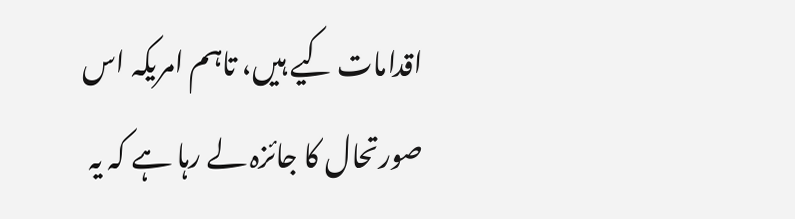اقدامات کیے ہیں، تاہم امریکہ اس صورتحال کا جائزہ لے رہا ہے کہ یہ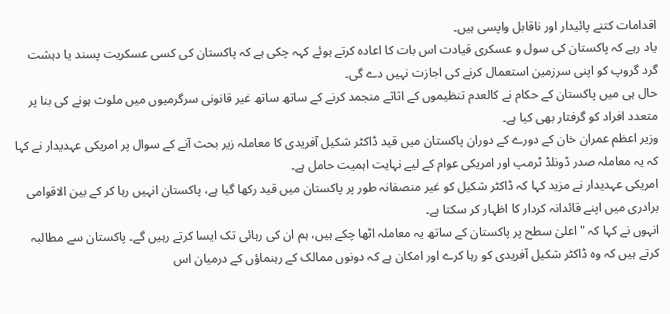اقدامات کتنے پائیدار اور ناقابل واپسی ہیں۔
یاد رہے کہ پاکستان کی سول و عسکری قیادت اس بات کا اعادہ کرتے ہوئے کہہ چکی ہے کہ پاکستان کی کسی عسکریت پسند یا دہشت گرد گروپ کو اپنی سرزمین استعمال کرنے کی اجازت نہیں دے گی۔
حال ہی میں پاکستان کے حکام نے کالعدم تنظیموں کے اثاثے منجمد کرنے کے ساتھ ساتھ غیر قانونی سرگرمیوں میں ملوث ہونے کی بنا پر متعدد افراد کو گرفتار بھی کیا ہے۔
وزیر اعظم عمران خان کے دورے کے دوران پاکستان میں قید ڈاکٹر شکیل آفریدی کا معاملہ زیر بحث آنے کے سوال پر امریکی عہدیدار نے کہا کہ یہ معاملہ صدر ڈونلڈ ٹرمپ اور امریکی عوام کے لیے نہایت اہمیت حامل ہے۔
امریکی عہدیدار نے مزید کہا کہ ڈاکٹر شکیل کو غیر منصفانہ طور پر پاکستان میں قید رکھا گیا ہے، پاکستان انہیں رہا کر کے بین الاقوامی برادری میں اپنے قائدانہ کردار کا اظہار کر سکتا ہے۔
انہوں نے کہا کہ " اعلیٰ سطح پر پاکستان کے ساتھ یہ معاملہ اٹھا چکے ہیں، ہم ان کی رہائی تک ایسا کرتے رہیں گے۔ پاکستان سے مطالبہ کرتے ہیں کہ وہ ڈاکٹر شکیل آفریدی کو رہا کرے اور امکان ہے کہ دونوں ممالک کے رہنماؤں کے درمیان اس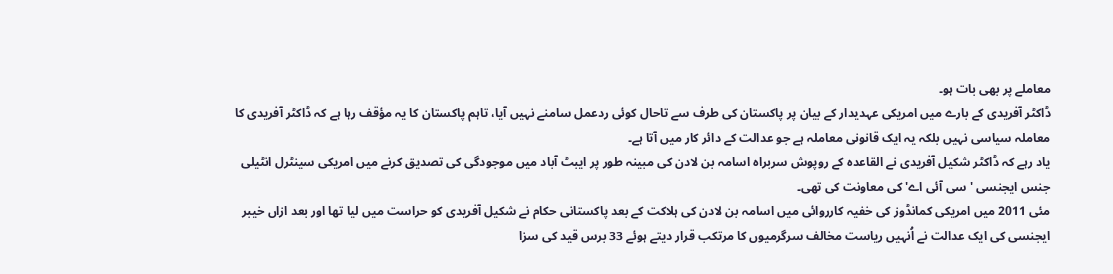معاملے پر بھی بات ہو۔
ڈاکٹر آفریدی کے بارے میں امریکی عہدیدار کے بیان پر پاکستان کی طرف سے تاحال کوئی ردعمل سامنے نہیں آیا، تاہم پاکستان کا یہ مؤقف رہا ہے کہ ڈاکٹر آفریدی کا معاملہ سیاسی نہیں بلکہ یہ ایک قانونی معاملہ ہے جو عدالت کے دائر کار میں آتا ہے۔
یاد رہے کہ ڈاکٹر شکیل آفریدی نے القاعدہ کے روپوش سربراہ اسامہ بن لادن کی مبینہ طور پر ایبٹ آباد میں موجودگی کی تصدیق کرنے میں امریکی سینٹرل انٹیلی جنس ایجنسی 'سی آئی اے' کی معاونت کی تھی۔
مئی 2011 میں امریکی کمانڈوز کی خفیہ کارروائی میں اسامہ بن لادن کی ہلاکت کے بعد پاکستانی حکام نے شکیل آفریدی کو حراست میں لیا تھا اور بعد ازاں خیبر ایجنسی کی ایک عدالت نے اُنہیں ریاست مخالف سرگرمیوں کا مرتکب قرار دیتے ہوئے 33 برس قید کی سزا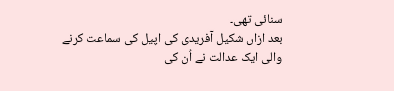سنائی تھی۔
بعد ازاں شکیل آفریدی کی اپیل کی سماعت کرنے والی ایک عدالت نے اُن کی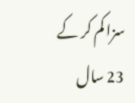سزا کم کر کے 23 سال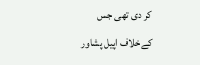کر دی تھی جس کےخلاف اپیل پشاور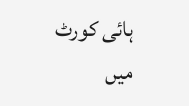ہائی کورٹ میں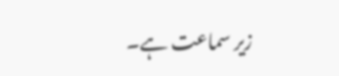زیر سماعت ہے۔